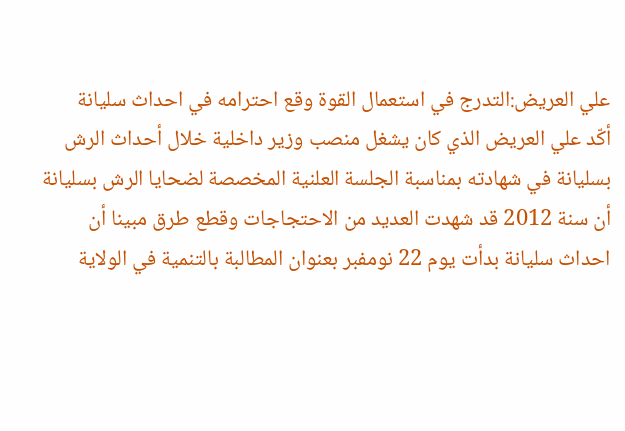علي العريض:التدرج في استعمال القوة وقع احترامه في احداث سليانة
أكّد علي العريض الذي كان يشغل منصب وزير داخلية خلال أحداث الرش بسليانة في شهادته بمناسبة الجلسة العلنية المخصصة لضحايا الرش بسليانة أن سنة 2012 قد شهدت العديد من الاحتجاجات وقطع طرق مبينا أن احداث سليانة بدأت يوم 22 نومفبر بعنوان المطالبة بالتنمية في الولاية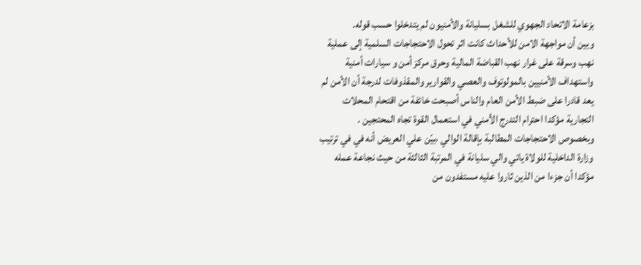بزعامة الاتحاد الجهوي للشغل بسليانة والأمنيون لم يتدخلوا حسب قوله.
وبين أن مواجهة الامن للأحداث كانت اثر تحول الاحتجاجات السلمية إلى عملية نهب وسرقة على غرار نهب القباضة المالية وحرق مركز أمن و سيارات أمنية واستهداف الأمنيين بالمولوتوف والعصي والقوارير والمقذوفات لدرجة أن الأمن لم يعد قادرا على ضبط الأمن العام والناس أصبحت خائفة من اقتحام المحلات التجارية مؤكدا احترام التدرج الأمني في استعمال القوة تجاه المحتجين .
وبخصوص الاحتجاجات المطالبة بإقالة الوالي ،بيّن علي العريض أنه في في ترتيب وزارة الداخلية للولاة ياتي والي سليانة في المرتبة الثالثة من حيث نجاعة عمله مؤكدا أن جزءا من الذين ثاروا عليه مستفدون من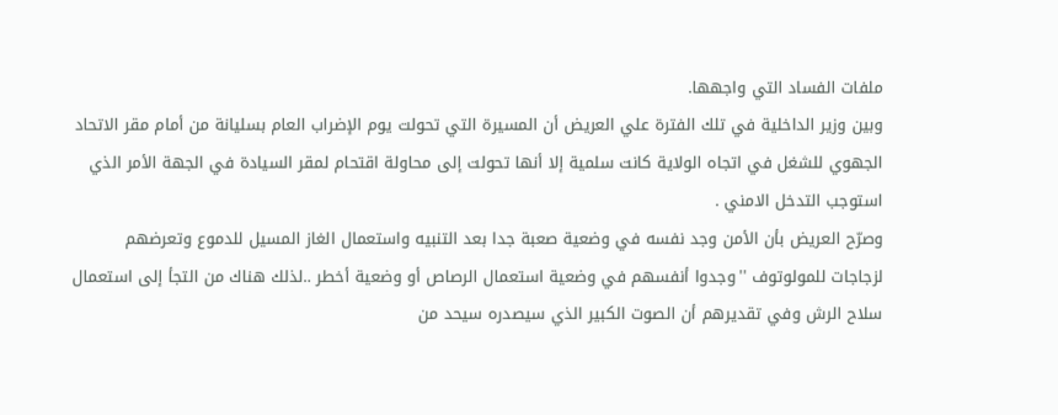ملفات الفساد التي واجهها.
وبين وزير الداخلية في تلك الفترة علي العريض أن المسيرة التي تحولت يوم الإضراب العام بسليانة من أمام مقر الاتحاد الجهوي للشغل في اتجاه الولاية كانت سلمية إلا أنها تحولت إلى محاولة اقتحام لمقر السيادة في الجهة الأمر الذي استوجب التدخل الامني .
وصرّح العريض بأن الأمن وجد نفسه في وضعية صعبة جدا بعد التنبيه واستعمال الغاز المسيل للدموع وتعرضهم لزجاجات للمولوتوف ''وجدوا أنفسهم في وضعية استعمال الرصاص أو وضعية أخطر ..لذلك هناك من التجأ إلى استعمال سلاح الرش وفي تقديرهم أن الصوت الكبير الذي سيصدره سيحد من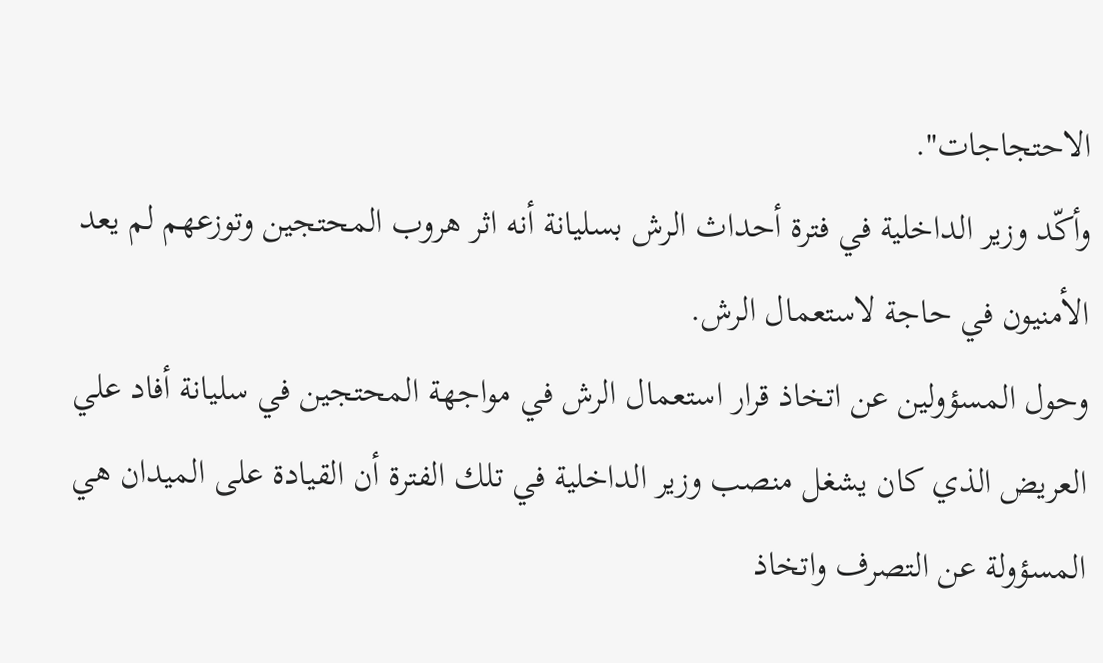الاحتجاجات''.
وأكّد وزير الداخلية في فترة أحداث الرش بسليانة أنه اثر هروب المحتجين وتوزعهم لم يعد الأمنيون في حاجة لاستعمال الرش.
وحول المسؤولين عن اتخاذ قرار استعمال الرش في مواجهة المحتجين في سليانة أفاد علي العريض الذي كان يشغل منصب وزير الداخلية في تلك الفترة أن القيادة على الميدان هي المسؤولة عن التصرف واتخاذ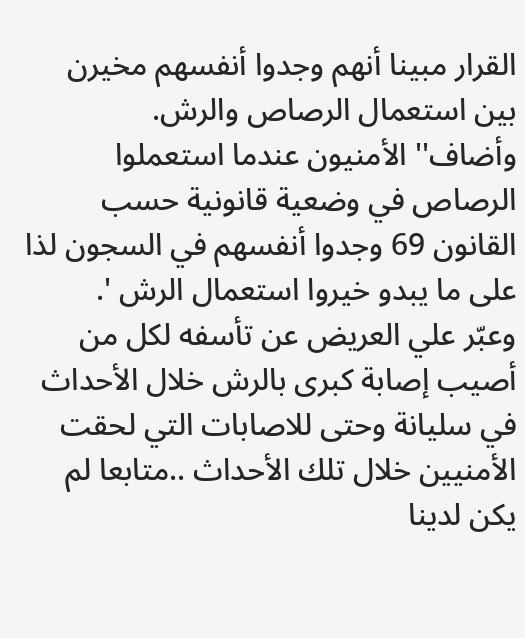القرار مبينا أنهم وجدوا أنفسهم مخيرن بين استعمال الرصاص والرش.
وأضاف'' الأمنيون عندما استعملوا الرصاص في وضعية قانونية حسب القانون 69 وجدوا أنفسهم في السجون لذا على ما يبدو خيروا استعمال الرش '.
وعبّر علي العريض عن تأسفه لكل من أصيب إصابة كبرى بالرش خلال الأحداث في سليانة وحتى للاصابات التي لحقت الأمنيين خلال تلك الأحداث ..متابعا لم يكن لدينا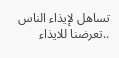تساهل لإيذاء الناس ..تعرضنا للايذاء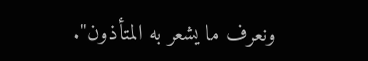ونعرف ما يشعر به المتأذون''.